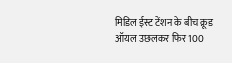मिडिल ईस्ट टेंशन के बीच क्रूड ऑयल उछलकर फिर 100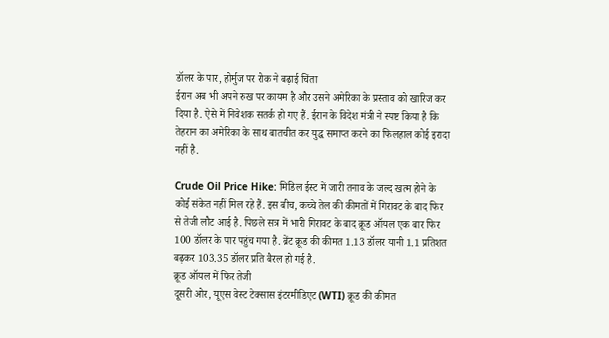डॉलर के पार, होर्मुज पर रोक ने बढ़ाई चिंता
ईरान अब भी अपने रुख पर कायम है और उसने अमेरिका के प्रस्ताव को खारिज कर दिया है. ऐसे में निवेशक सतर्क हो गए हैं. ईरान के विदेश मंत्री ने स्पष्ट किया है कि तेहरान का अमेरिका के साथ बातचीत कर युद्ध समाप्त करने का फिलहाल कोई इरादा नहीं है.

Crude Oil Price Hike: मिडिल ईस्ट में जारी तनाव के जल्द खत्म होने के कोई संकेत नहीं मिल रहे हैं. इस बीच, कच्चे तेल की कीमतों में गिरावट के बाद फिर से तेजी लौट आई है. पिछले सत्र में भारी गिरावट के बाद क्रूड ऑयल एक बार फिर 100 डॉलर के पार पहुंच गया है. ब्रेंट क्रूड की कीमत 1.13 डॉलर यानी 1.1 प्रतिशत बढ़कर 103.35 डॉलर प्रति बैरल हो गई है.
क्रूड ऑयल में फिर तेजी
दूसरी ओर, यूएस वेस्ट टेक्सास इंटरमीडिएट (WTI) क्रूड की कीमत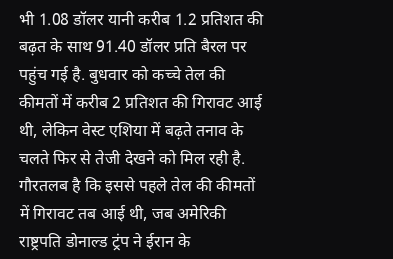भी 1.08 डॉलर यानी करीब 1.2 प्रतिशत की बढ़त के साथ 91.40 डॉलर प्रति बैरल पर पहुंच गई है. बुधवार को कच्चे तेल की कीमतों में करीब 2 प्रतिशत की गिरावट आई थी, लेकिन वेस्ट एशिया में बढ़ते तनाव के चलते फिर से तेजी देखने को मिल रही है.
गौरतलब है कि इससे पहले तेल की कीमतों में गिरावट तब आई थी, जब अमेरिकी राष्ट्रपति डोनाल्ड ट्रंप ने ईरान के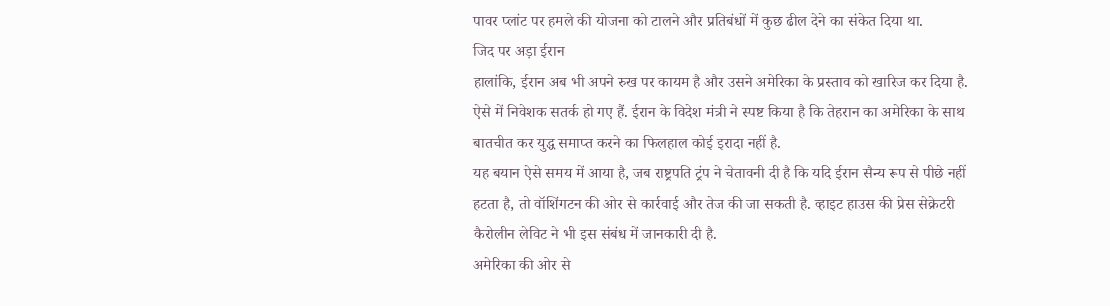पावर प्लांट पर हमले की योजना को टालने और प्रतिबंधों में कुछ ढील देने का संकेत दिया था.
जिद पर अड़ा ईरान
हालांकि, ईरान अब भी अपने रुख पर कायम है और उसने अमेरिका के प्रस्ताव को खारिज कर दिया है. ऐसे में निवेशक सतर्क हो गए हैं. ईरान के विदेश मंत्री ने स्पष्ट किया है कि तेहरान का अमेरिका के साथ बातचीत कर युद्ध समाप्त करने का फिलहाल कोई इरादा नहीं है.
यह बयान ऐसे समय में आया है, जब राष्ट्रपति ट्रंप ने चेतावनी दी है कि यदि ईरान सैन्य रूप से पीछे नहीं हटता है, तो वॉशिंगटन की ओर से कार्रवाई और तेज की जा सकती है. व्हाइट हाउस की प्रेस सेक्रेटरी कैरोलीन लेविट ने भी इस संबंध में जानकारी दी है.
अमेरिका की ओर से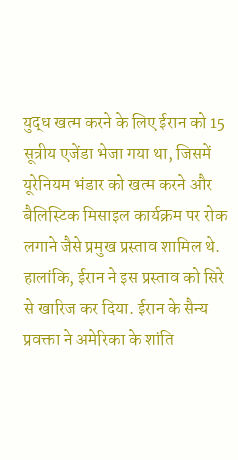युद्ध खत्म करने के लिए ईरान को 15 सूत्रीय एजेंडा भेजा गया था, जिसमें यूरेनियम भंडार को खत्म करने और बैलिस्टिक मिसाइल कार्यक्रम पर रोक लगाने जैसे प्रमुख प्रस्ताव शामिल थे. हालांकि, ईरान ने इस प्रस्ताव को सिरे से खारिज कर दिया. ईरान के सैन्य प्रवक्ता ने अमेरिका के शांति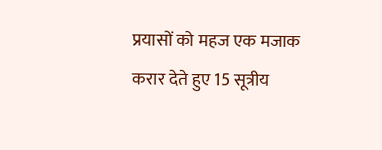प्रयासों को महज एक मजाक करार देते हुए 15 सूत्रीय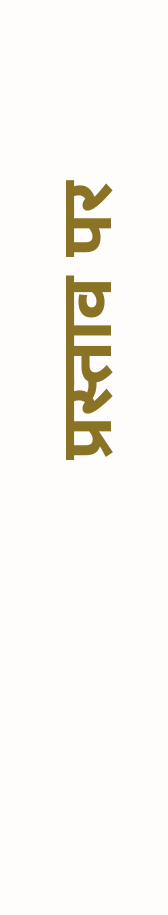प्रस्ताव पर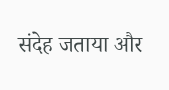संदेह जताया और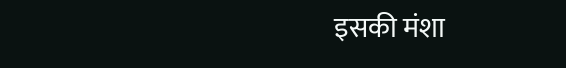इसकी मंशा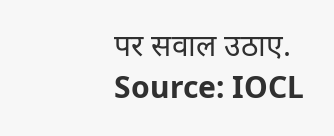पर सवाल उठाए.
Source: IOCL